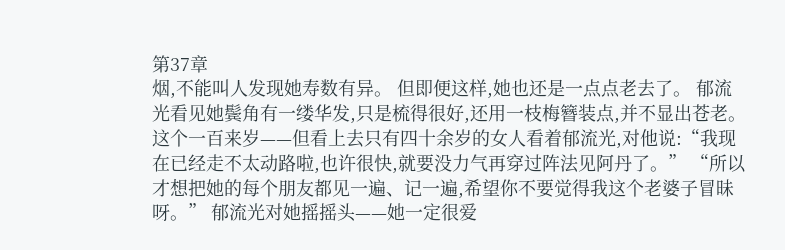第37章
烟,不能叫人发现她寿数有异。 但即便这样,她也还是一点点老去了。 郁流光看见她鬓角有一缕华发,只是梳得很好,还用一枝梅簪装点,并不显出苍老。 这个一百来岁——但看上去只有四十余岁的女人看着郁流光,对他说:“我现在已经走不太动路啦,也许很快,就要没力气再穿过阵法见阿丹了。” “所以才想把她的每个朋友都见一遍、记一遍,希望你不要觉得我这个老婆子冒昧呀。” 郁流光对她摇摇头——她一定很爱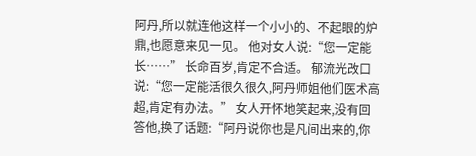阿丹,所以就连他这样一个小小的、不起眼的炉鼎,也愿意来见一见。 他对女人说:“您一定能长……” 长命百岁,肯定不合适。 郁流光改口说:“您一定能活很久很久,阿丹师姐他们医术高超,肯定有办法。” 女人开怀地笑起来,没有回答他,换了话题:“阿丹说你也是凡间出来的,你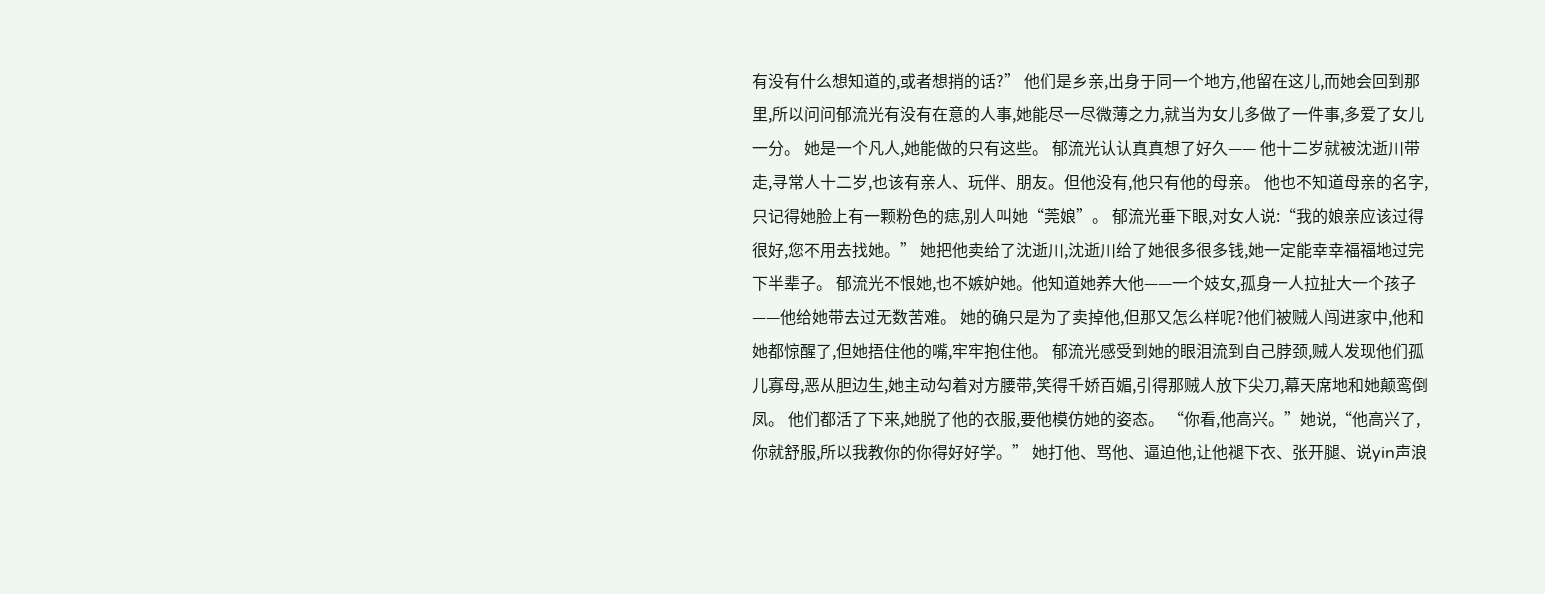有没有什么想知道的,或者想捎的话?” 他们是乡亲,出身于同一个地方,他留在这儿,而她会回到那里,所以问问郁流光有没有在意的人事,她能尽一尽微薄之力,就当为女儿多做了一件事,多爱了女儿一分。 她是一个凡人,她能做的只有这些。 郁流光认认真真想了好久—— 他十二岁就被沈逝川带走,寻常人十二岁,也该有亲人、玩伴、朋友。但他没有,他只有他的母亲。 他也不知道母亲的名字,只记得她脸上有一颗粉色的痣,别人叫她“莞娘”。 郁流光垂下眼,对女人说:“我的娘亲应该过得很好,您不用去找她。” 她把他卖给了沈逝川,沈逝川给了她很多很多钱,她一定能幸幸福福地过完下半辈子。 郁流光不恨她,也不嫉妒她。他知道她养大他——一个妓女,孤身一人拉扯大一个孩子——他给她带去过无数苦难。 她的确只是为了卖掉他,但那又怎么样呢?他们被贼人闯进家中,他和她都惊醒了,但她捂住他的嘴,牢牢抱住他。 郁流光感受到她的眼泪流到自己脖颈,贼人发现他们孤儿寡母,恶从胆边生,她主动勾着对方腰带,笑得千娇百媚,引得那贼人放下尖刀,幕天席地和她颠鸾倒凤。 他们都活了下来,她脱了他的衣服,要他模仿她的姿态。 “你看,他高兴。”她说,“他高兴了,你就舒服,所以我教你的你得好好学。” 她打他、骂他、逼迫他,让他褪下衣、张开腿、说yin声浪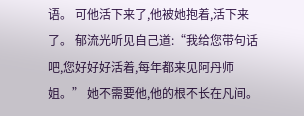语。 可他活下来了,他被她抱着,活下来了。 郁流光听见自己道:“我给您带句话吧,您好好好活着,每年都来见阿丹师姐。” 她不需要他,他的根不长在凡间。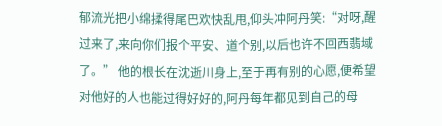郁流光把小绵揉得尾巴欢快乱甩,仰头冲阿丹笑:“对呀,醒过来了,来向你们报个平安、道个别,以后也许不回西翡域了。” 他的根长在沈逝川身上,至于再有别的心愿,便希望对他好的人也能过得好好的,阿丹每年都见到自己的母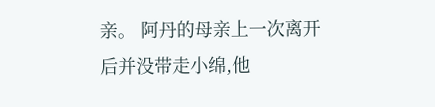亲。 阿丹的母亲上一次离开后并没带走小绵,他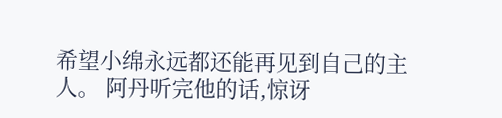希望小绵永远都还能再见到自己的主人。 阿丹听完他的话,惊讶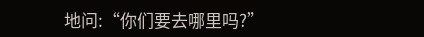地问:“你们要去哪里吗?”